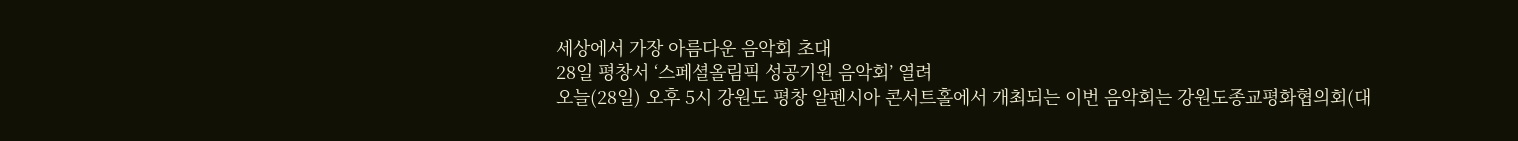세상에서 가장 아름다운 음악회 초대
28일 평창서 ‘스페셜올림픽 성공기원 음악회’ 열려
오늘(28일) 오후 5시 강원도 평창 알펜시아 콘서트홀에서 개최되는 이번 음악회는 강원도종교평화협의회(대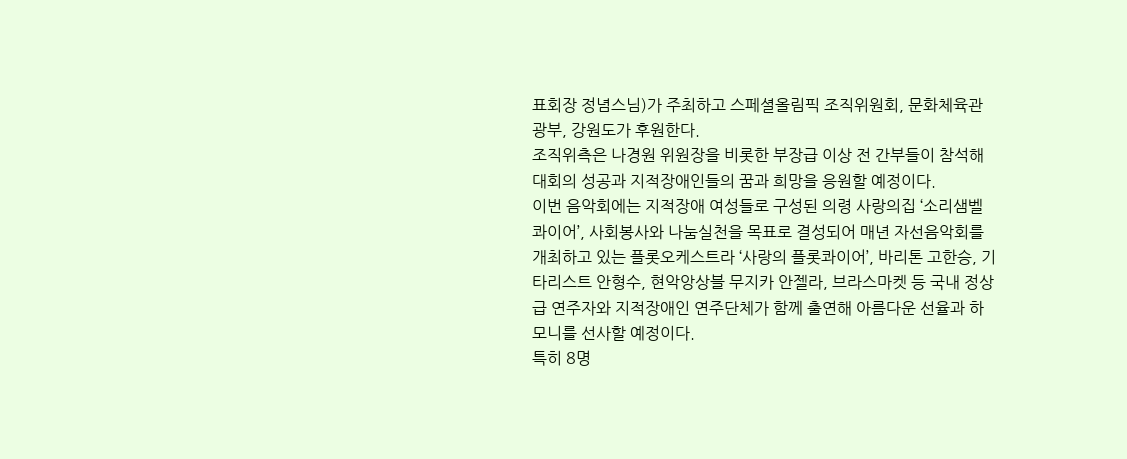표회장 정념스님)가 주최하고 스페셜올림픽 조직위원회, 문화체육관광부, 강원도가 후원한다.
조직위측은 나경원 위원장을 비롯한 부장급 이상 전 간부들이 참석해 대회의 성공과 지적장애인들의 꿈과 희망을 응원할 예정이다.
이번 음악회에는 지적장애 여성들로 구성된 의령 사랑의집 ‘소리샘벨콰이어’, 사회봉사와 나눔실천을 목표로 결성되어 매년 자선음악회를 개최하고 있는 플롯오케스트라 ‘사랑의 플롯콰이어’, 바리톤 고한승, 기타리스트 안형수, 현악앙상블 무지카 안젤라, 브라스마켓 등 국내 정상급 연주자와 지적장애인 연주단체가 함께 출연해 아름다운 선율과 하모니를 선사할 예정이다.
특히 8명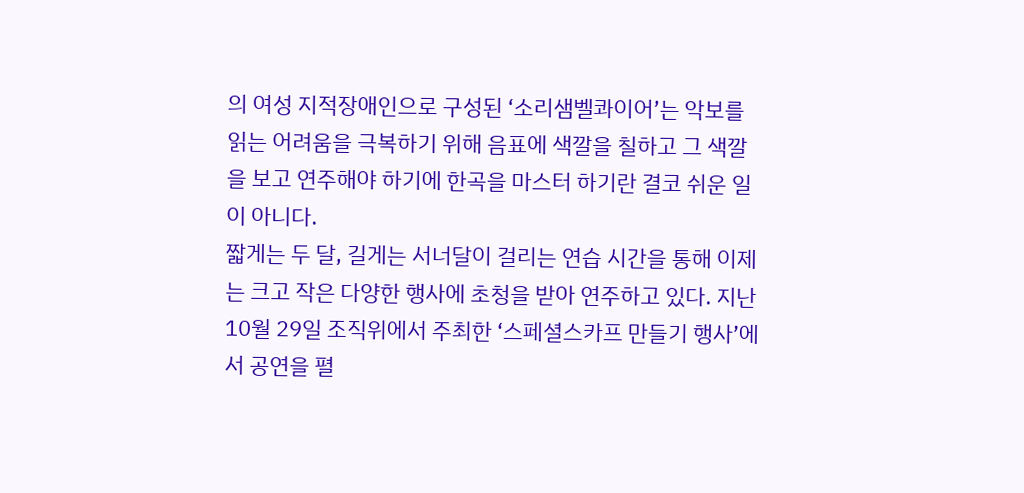의 여성 지적장애인으로 구성된 ‘소리샘벨콰이어’는 악보를 읽는 어려움을 극복하기 위해 음표에 색깔을 칠하고 그 색깔을 보고 연주해야 하기에 한곡을 마스터 하기란 결코 쉬운 일이 아니다.
짧게는 두 달, 길게는 서너달이 걸리는 연습 시간을 통해 이제는 크고 작은 다양한 행사에 초청을 받아 연주하고 있다. 지난 10월 29일 조직위에서 주최한 ‘스페셜스카프 만들기 행사’에서 공연을 펼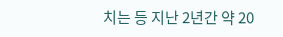치는 등 지난 2년간 약 20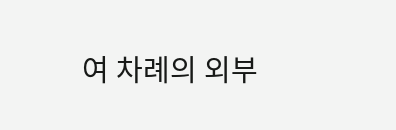여 차례의 외부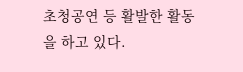초청공연 등 활발한 활동을 하고 있다.